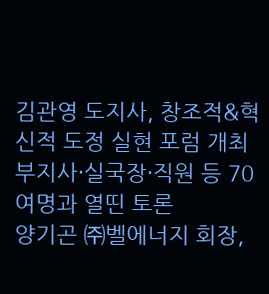김관영 도지사, 창조적&혁신적 도정 실현 포럼 개최
부지사·실국장·직원 등 70여명과 열띤 토론
양기곤 ㈜벨에너지 회장,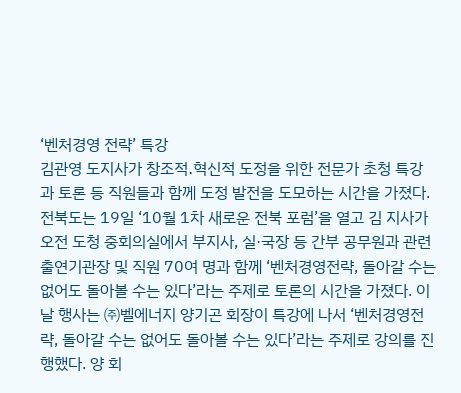‘벤처경영 전략’ 특강
김관영 도지사가 창조적․혁신적 도정을 위한 전문가 초청 특강과 토론 등 직원들과 함께 도정 발전을 도모하는 시간을 가졌다. 전북도는 19일 ‘10월 1차 새로운 전북 포럼’을 열고 김 지사가 오전 도청 중회의실에서 부지사, 실·국장 등 간부 공무원과 관련 출연기관장 및 직원 70여 명과 함께 ‘벤처경영전략, 돌아갈 수는 없어도 돌아볼 수는 있다’라는 주제로 토론의 시간을 가졌다. 이날 행사는 ㈜벨에너지 양기곤 회장이 특강에 나서 ‘벤처경영전략, 돌아갈 수는 없어도 돌아볼 수는 있다’라는 주제로 강의를 진행했다. 양 회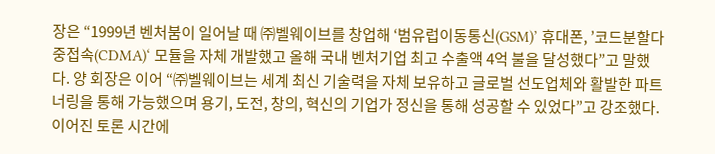장은 “1999년 벤처붐이 일어날 때 ㈜벨웨이브를 창업해 ‘범유럽이동통신(GSM)’ 휴대폰, ’코드분할다중접속(CDMA)‘ 모듈을 자체 개발했고 올해 국내 벤처기업 최고 수출액 4억 불을 달성했다”고 말했다. 양 회장은 이어 “㈜벨웨이브는 세계 최신 기술력을 자체 보유하고 글로벌 선도업체와 활발한 파트너링을 통해 가능했으며 용기, 도전, 창의, 혁신의 기업가 정신을 통해 성공할 수 있었다”고 강조했다. 이어진 토론 시간에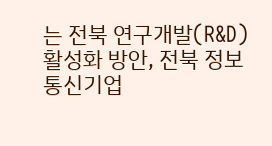는 전북 연구개발(R&D) 활성화 방안, 전북 정보통신기업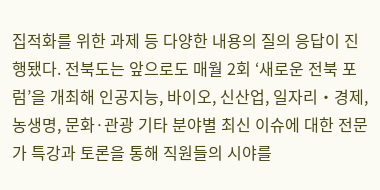집적화를 위한 과제 등 다양한 내용의 질의 응답이 진행됐다. 전북도는 앞으로도 매월 2회 ‘새로운 전북 포럼’을 개최해 인공지능, 바이오, 신산업, 일자리・경제, 농생명, 문화·관광 기타 분야별 최신 이슈에 대한 전문가 특강과 토론을 통해 직원들의 시야를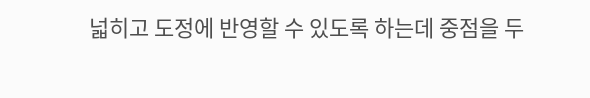넓히고 도정에 반영할 수 있도록 하는데 중점을 두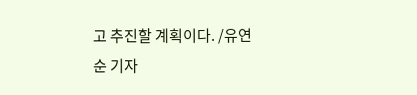고 추진할 계획이다. /유연순 기자